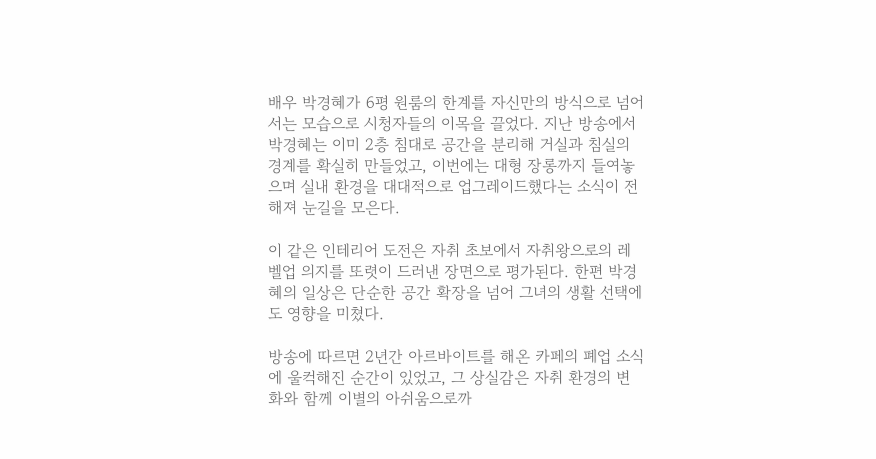배우 박경혜가 6평 원룸의 한계를 자신만의 방식으로 넘어서는 모습으로 시청자들의 이목을 끌었다. 지난 방송에서 박경혜는 이미 2층 침대로 공간을 분리해 거실과 침실의 경계를 확실히 만들었고, 이번에는 대형 장롱까지 들여놓으며 실내 환경을 대대적으로 업그레이드했다는 소식이 전해져 눈길을 모은다.

이 같은 인테리어 도전은 자취 초보에서 자취왕으로의 레벨업 의지를 또렷이 드러낸 장면으로 평가된다. 한편 박경혜의 일상은 단순한 공간 확장을 넘어 그녀의 생활 선택에도 영향을 미쳤다.

방송에 따르면 2년간 아르바이트를 해온 카페의 폐업 소식에 울컥해진 순간이 있었고, 그 상실감은 자취 환경의 변화와 함께 이별의 아쉬움으로까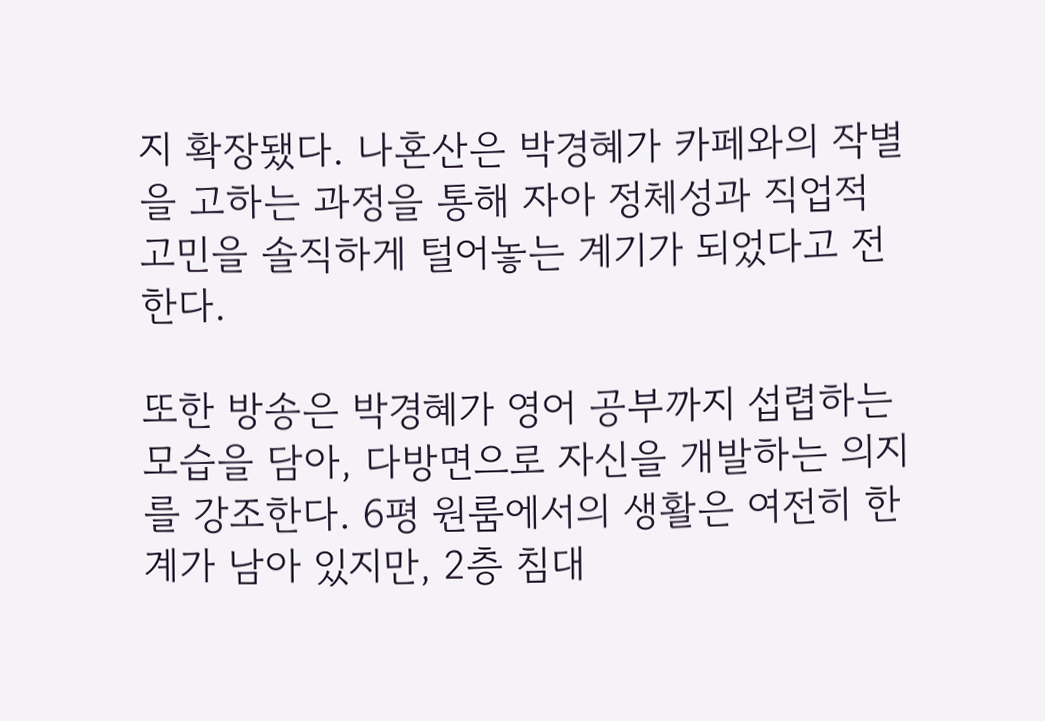지 확장됐다. 나혼산은 박경혜가 카페와의 작별을 고하는 과정을 통해 자아 정체성과 직업적 고민을 솔직하게 털어놓는 계기가 되었다고 전한다.

또한 방송은 박경혜가 영어 공부까지 섭렵하는 모습을 담아, 다방면으로 자신을 개발하는 의지를 강조한다. 6평 원룸에서의 생활은 여전히 한계가 남아 있지만, 2층 침대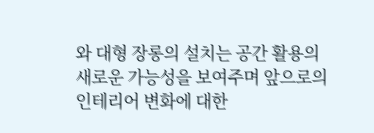와 대형 장롱의 설치는 공간 활용의 새로운 가능성을 보여주며 앞으로의 인테리어 변화에 대한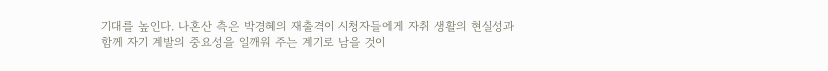기대를 높인다. 나혼산 측은 박경혜의 재출격이 시청자들에게 자취 생활의 현실성과 함께 자기 계발의 중요성을 일깨워 주는 계기로 남을 것이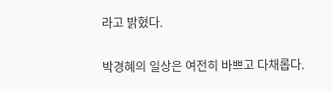라고 밝혔다.

박경혜의 일상은 여전히 바쁘고 다채롭다.